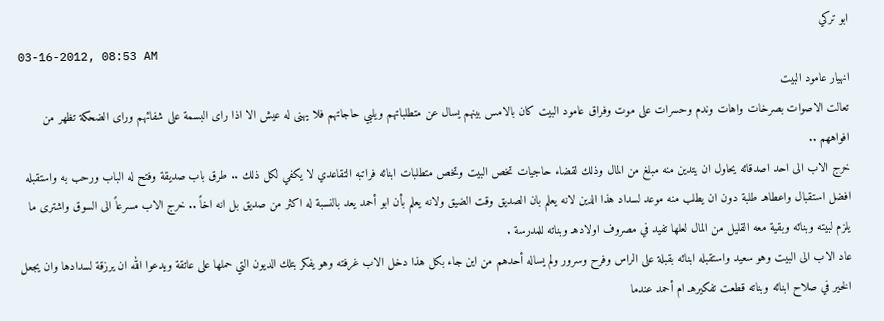ابو تركي
03-16-2012, 08:53 AM
انهيار عامود البيت
تعالت الاصوات بصرخات واهات وندم وحسرات على موت وفراق عامود البيت كان بالامس بينهم يسال عن متطلباتهم ويلبي حاجاتهم فلا يهنى له عيش الا اذا راى البسمة على شفائهم وراى الضحكة تظهر من افواههم ..
خرج الاب الى احد اصدقائه يحاول ان يتدين منه مبلغ من المال وذلك لقضاء حاجيات تخص البيت وتخص متطلبات ابنائه فراتبه التقاعدي لا يكفي لكل ذلك .. طرق باب صديقة وفتح له الباب ورحب به واستقبله افضل استقبال واعطاهـ طلبة دون ان يطلب منه موعد لسداد هذا الدين لانه يعلم بان الصديق وقت الضيق ولانه يعلم بأن ابو أحمد يعد بالنسبة له اكثر من صديق بل انه اخاً .. خرج الاب مسرعاً الى السوق واشترى ما يلزم لبيته وبنائه وبقية معه القليل من المال لعلها تفيد في مصروف اولادهـ وبناته للمدرسة .
عاد الاب الى البيت وهو سعيد واستقبله ابنائه بقبلة على الراس وفرح وسرور ولم يساله أحدهم من اين جاء بكل هذا دخل الاب غرفته وهو يفكر بتلك الديون التي حملها على عاتقة ويدعوا الله ان يرزقة لسدادها وان يجعل الخير في صلاح ابنائه وبناته قطعت تفكيرهـ ام أحمد عندما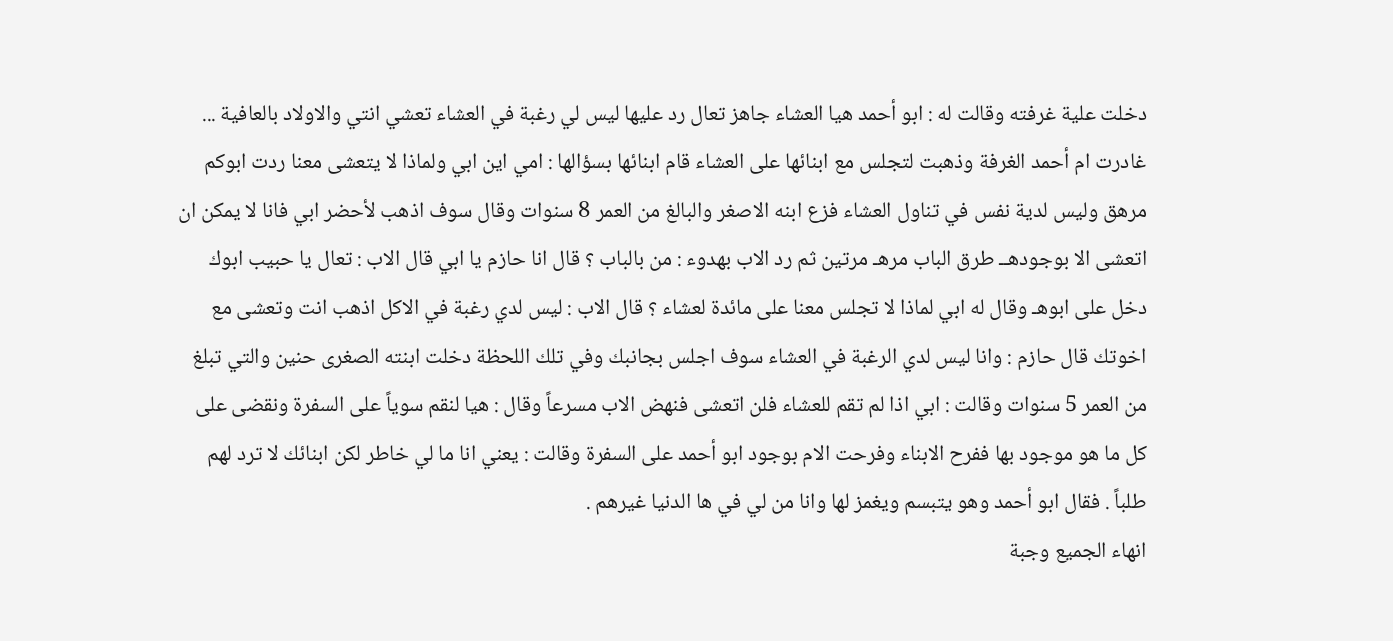دخلت علية غرفته وقالت له : ابو أحمد هيا العشاء جاهز تعال رد عليها ليس لي رغبة في العشاء تعشي انتي والاولاد بالعافية ... غادرت ام أحمد الغرفة وذهبت لتجلس مع ابنائها على العشاء قام ابنائها بسؤالها : امي اين ابي ولماذا لا يتعشى معنا ردت ابوكم مرهق وليس لدية نفس في تناول العشاء فزع ابنه الاصغر والبالغ من العمر 8 سنوات وقال سوف اذهب لأحضر ابي فانا لا يمكن ان اتعشى الا بوجودهــ طرق الباب مرهـ مرتين ثم رد الاب بهدوء : من بالباب ؟ قال انا حازم يا ابي قال الاب : تعال يا حبيب ابوك دخل على ابوهـ وقال له ابي لماذا لا تجلس معنا على مائدة لعشاء ؟ قال الاب : ليس لدي رغبة في الاكل اذهب انت وتعشى مع اخوتك قال حازم : وانا ليس لدي الرغبة في العشاء سوف اجلس بجانبك وفي تلك اللحظة دخلت ابنته الصغرى حنين والتي تبلغ من العمر 5 سنوات وقالت : ابي اذا لم تقم للعشاء فلن اتعشى فنهض الاب مسرعاً وقال : هيا لنقم سوياً على السفرة ونقضى على كل ما هو موجود بها ففرح الابناء وفرحت الام بوجود ابو أحمد على السفرة وقالت : يعني انا ما لي خاطر لكن ابنائك لا ترد لهم طلباً . فقال ابو أحمد وهو يتبسم ويغمز لها وانا من لي في ها الدنيا غيرهم .
انهاء الجميع وجبة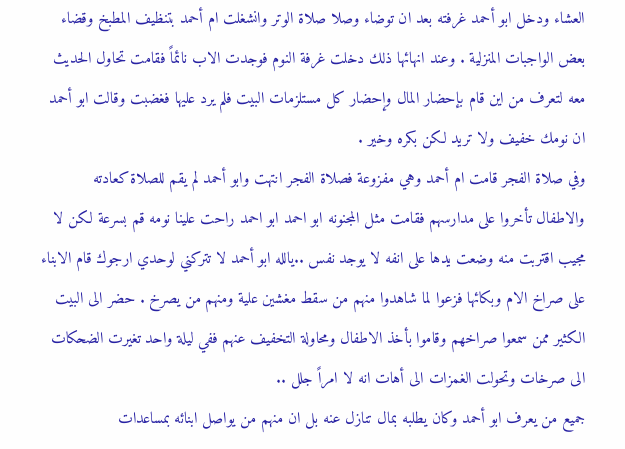العشاء ودخل ابو أحمد غرفته بعد ان توضاء وصلا صلاة الوتر وانشغلت ام أحمد بتنظيف المطبخ وقضاء بعض الواجبات المنزلية . وعند انهائها ذلك دخلت غرفة النوم فوجدت الاب نائماً فقامت تحاول الحديث معه لتعرف من اين قام بإحضار المال وإحضار كل مستلزمات البيت فلم يرد عليها فغضبت وقالت ابو أحمد ان نومك خفيف ولا تريد لكن بكره وخير .
وفي صلاة الفجر قامت ام أحمد وهي مفزوعة فصلاة الفجر انتهت وابو أحمد لم يقم للصلاة كعادته والاطفال تأخروا على مدارسهم فقامت مثل المجنونه ابو احمد ابو احمد راحت علينا نومه قم بسرعة لكن لا مجيب اقتربت منه وضعت يدها على انفه لا يوجد نفس ..يالله ابو أحمد لا تتركني لوحدي ارجوك قام الابناء على صراخ الام وبكائها فزعوا لما شاهدوا منهم من سقط مغشين علية ومنهم من يصرخ . حضر الى البيت الكثير ممن سمعوا صراخهم وقاموا بأخذ الاطفال ومحاولة التخفيف عنهم ففي ليلة واحد تغيرت الضحكات الى صرخات وتحولت الغمزات الى أهات انه لا امراً جلل ..
جميع من يعرف ابو أحمد وكان يطلبه بمال تنازل عنه بل ان منهم من يواصل ابنائه بمساعدات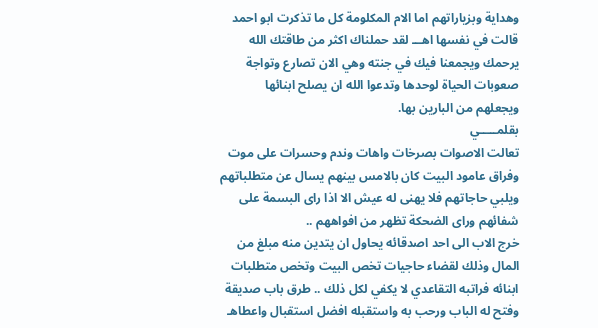وهداية وبزياراتهم اما الام المكلومة كل ما تذكرت ابو احمد قالت في نفسها اهـــ لقد حملناك اكثر من طاقتك الله يرحمك ويجمعنا فيك في جنته وهي الان تصارع وتواجة صعوبات الحياة لوحدها وتدعوا الله ان يصلح ابنائها ويجعلهم من البارين بها.
بقلمـــــي
تعالت الاصوات بصرخات واهات وندم وحسرات على موت وفراق عامود البيت كان بالامس بينهم يسال عن متطلباتهم ويلبي حاجاتهم فلا يهنى له عيش الا اذا راى البسمة على شفائهم وراى الضحكة تظهر من افواههم ..
خرج الاب الى احد اصدقائه يحاول ان يتدين منه مبلغ من المال وذلك لقضاء حاجيات تخص البيت وتخص متطلبات ابنائه فراتبه التقاعدي لا يكفي لكل ذلك .. طرق باب صديقة وفتح له الباب ورحب به واستقبله افضل استقبال واعطاهـ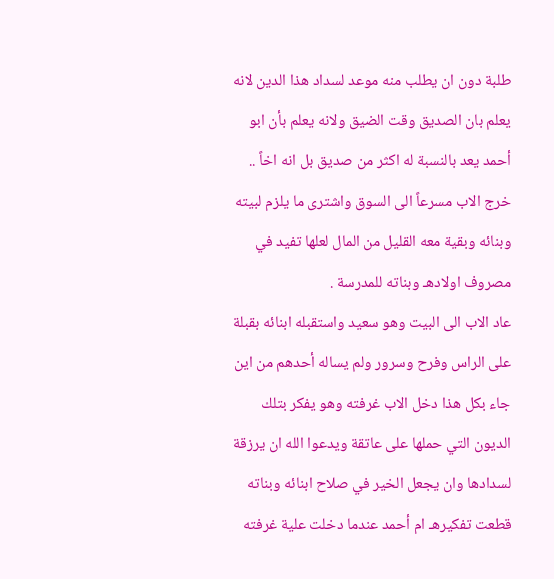طلبة دون ان يطلب منه موعد لسداد هذا الدين لانه يعلم بان الصديق وقت الضيق ولانه يعلم بأن ابو أحمد يعد بالنسبة له اكثر من صديق بل انه اخاً .. خرج الاب مسرعاً الى السوق واشترى ما يلزم لبيته وبنائه وبقية معه القليل من المال لعلها تفيد في مصروف اولادهـ وبناته للمدرسة .
عاد الاب الى البيت وهو سعيد واستقبله ابنائه بقبلة على الراس وفرح وسرور ولم يساله أحدهم من اين جاء بكل هذا دخل الاب غرفته وهو يفكر بتلك الديون التي حملها على عاتقة ويدعوا الله ان يرزقة لسدادها وان يجعل الخير في صلاح ابنائه وبناته قطعت تفكيرهـ ام أحمد عندما دخلت علية غرفته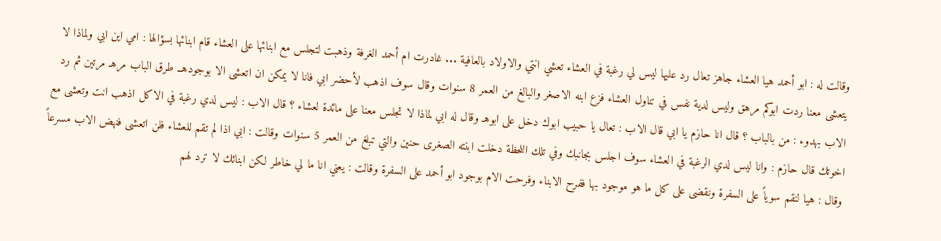وقالت له : ابو أحمد هيا العشاء جاهز تعال رد عليها ليس لي رغبة في العشاء تعشي انتي والاولاد بالعافية ... غادرت ام أحمد الغرفة وذهبت لتجلس مع ابنائها على العشاء قام ابنائها بسؤالها : امي اين ابي ولماذا لا يتعشى معنا ردت ابوكم مرهق وليس لدية نفس في تناول العشاء فزع ابنه الاصغر والبالغ من العمر 8 سنوات وقال سوف اذهب لأحضر ابي فانا لا يمكن ان اتعشى الا بوجودهــ طرق الباب مرهـ مرتين ثم رد الاب بهدوء : من بالباب ؟ قال انا حازم يا ابي قال الاب : تعال يا حبيب ابوك دخل على ابوهـ وقال له ابي لماذا لا تجلس معنا على مائدة لعشاء ؟ قال الاب : ليس لدي رغبة في الاكل اذهب انت وتعشى مع اخوتك قال حازم : وانا ليس لدي الرغبة في العشاء سوف اجلس بجانبك وفي تلك اللحظة دخلت ابنته الصغرى حنين والتي تبلغ من العمر 5 سنوات وقالت : ابي اذا لم تقم للعشاء فلن اتعشى فنهض الاب مسرعاً وقال : هيا لنقم سوياً على السفرة ونقضى على كل ما هو موجود بها ففرح الابناء وفرحت الام بوجود ابو أحمد على السفرة وقالت : يعني انا ما لي خاطر لكن ابنائك لا ترد لهم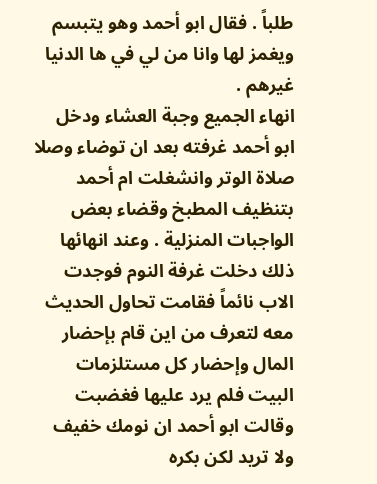طلباً . فقال ابو أحمد وهو يتبسم ويغمز لها وانا من لي في ها الدنيا غيرهم .
انهاء الجميع وجبة العشاء ودخل ابو أحمد غرفته بعد ان توضاء وصلا صلاة الوتر وانشغلت ام أحمد بتنظيف المطبخ وقضاء بعض الواجبات المنزلية . وعند انهائها ذلك دخلت غرفة النوم فوجدت الاب نائماً فقامت تحاول الحديث معه لتعرف من اين قام بإحضار المال وإحضار كل مستلزمات البيت فلم يرد عليها فغضبت وقالت ابو أحمد ان نومك خفيف ولا تريد لكن بكره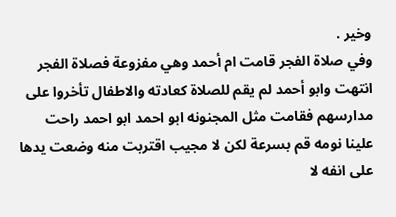وخير .
وفي صلاة الفجر قامت ام أحمد وهي مفزوعة فصلاة الفجر انتهت وابو أحمد لم يقم للصلاة كعادته والاطفال تأخروا على مدارسهم فقامت مثل المجنونه ابو احمد ابو احمد راحت علينا نومه قم بسرعة لكن لا مجيب اقتربت منه وضعت يدها على انفه لا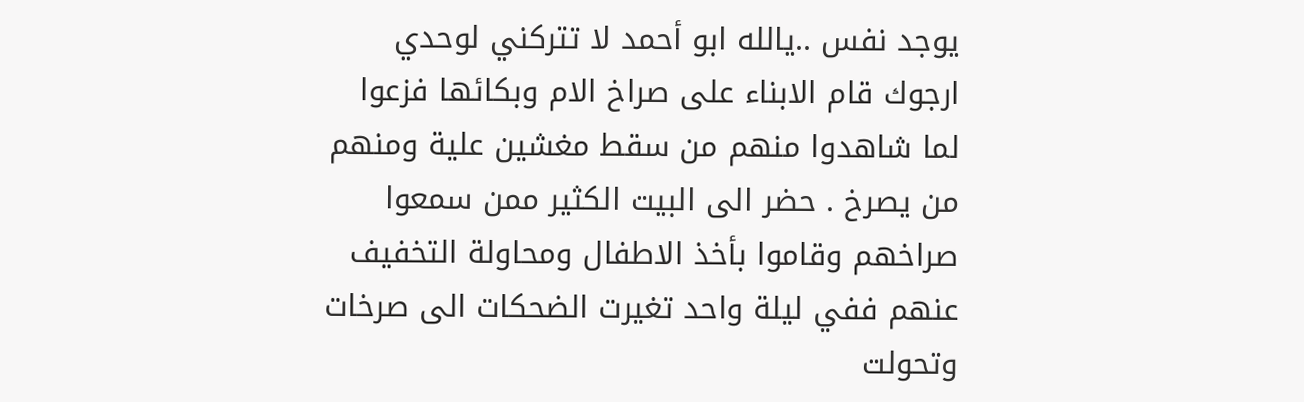يوجد نفس ..يالله ابو أحمد لا تتركني لوحدي ارجوك قام الابناء على صراخ الام وبكائها فزعوا لما شاهدوا منهم من سقط مغشين علية ومنهم من يصرخ . حضر الى البيت الكثير ممن سمعوا صراخهم وقاموا بأخذ الاطفال ومحاولة التخفيف عنهم ففي ليلة واحد تغيرت الضحكات الى صرخات وتحولت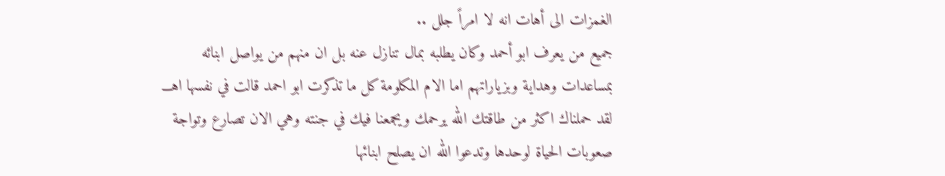الغمزات الى أهات انه لا امراً جلل ..
جميع من يعرف ابو أحمد وكان يطلبه بمال تنازل عنه بل ان منهم من يواصل ابنائه بمساعدات وهداية وبزياراتهم اما الام المكلومة كل ما تذكرت ابو احمد قالت في نفسها اهـــ لقد حملناك اكثر من طاقتك الله يرحمك ويجمعنا فيك في جنته وهي الان تصارع وتواجة صعوبات الحياة لوحدها وتدعوا الله ان يصلح ابنائها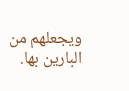ويجعلهم من البارين بها.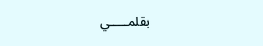بقلمـــــي